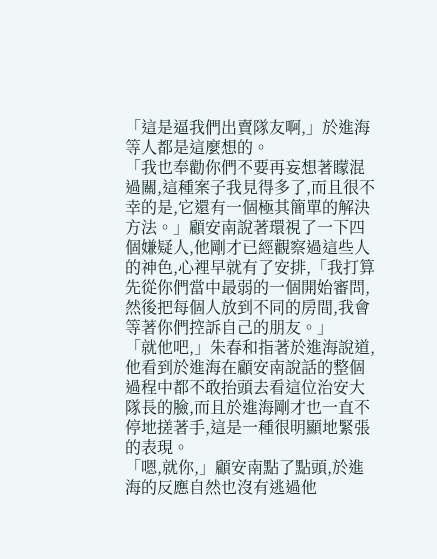「這是逼我們出賣隊友啊,」於進海等人都是這麼想的。
「我也奉勸你們不要再妄想著矇混過關,這種案子我見得多了,而且很不幸的是,它還有一個極其簡單的解決方法。」顧安南說著環視了一下四個嫌疑人,他剛才已經觀察過這些人的神色,心裡早就有了安排,「我打算先從你們當中最弱的一個開始審問,然後把每個人放到不同的房間,我會等著你們控訴自己的朋友。」
「就他吧,」朱春和指著於進海說道,他看到於進海在顧安南說話的整個過程中都不敢抬頭去看這位治安大隊長的臉,而且於進海剛才也一直不停地搓著手,這是一種很明顯地緊張的表現。
「嗯,就你,」顧安南點了點頭,於進海的反應自然也沒有逃過他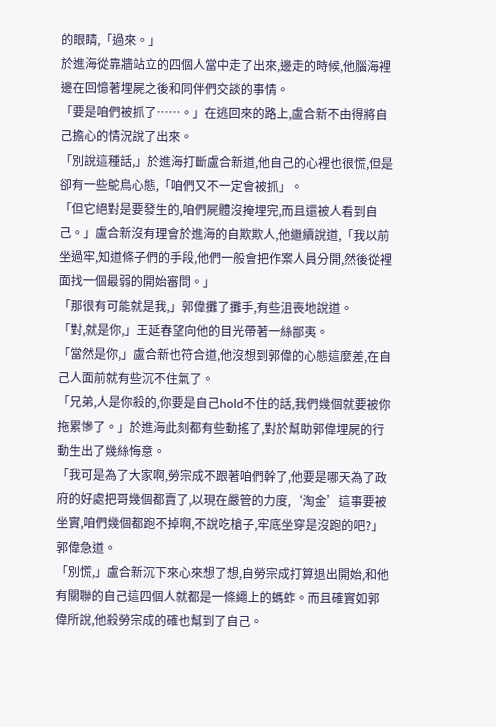的眼睛,「過來。」
於進海從靠牆站立的四個人當中走了出來,邊走的時候,他腦海裡邊在回憶著埋屍之後和同伴們交談的事情。
「要是咱們被抓了……。」在逃回來的路上,盧合新不由得將自己擔心的情況說了出來。
「別說這種話,」於進海打斷盧合新道,他自己的心裡也很慌,但是卻有一些鴕鳥心態,「咱們又不一定會被抓」。
「但它絕對是要發生的,咱們屍體沒掩埋完,而且還被人看到自己。」盧合新沒有理會於進海的自欺欺人,他繼續說道,「我以前坐過牢,知道條子們的手段,他們一般會把作案人員分開,然後從裡面找一個最弱的開始審問。」
「那很有可能就是我,」郭偉攤了攤手,有些沮喪地說道。
「對,就是你,」王延春望向他的目光帶著一絲鄙夷。
「當然是你,」盧合新也符合道,他沒想到郭偉的心態這麼差,在自己人面前就有些沉不住氣了。
「兄弟,人是你殺的,你要是自己hold不住的話,我們幾個就要被你拖累慘了。」於進海此刻都有些動搖了,對於幫助郭偉埋屍的行動生出了幾絲悔意。
「我可是為了大家啊,勞宗成不跟著咱們幹了,他要是哪天為了政府的好處把哥幾個都賣了,以現在嚴管的力度,‘淘金’這事要被坐實,咱們幾個都跑不掉啊,不說吃槍子,牢底坐穿是沒跑的吧?」郭偉急道。
「別慌,」盧合新沉下來心來想了想,自勞宗成打算退出開始,和他有關聯的自己這四個人就都是一條繩上的螞蚱。而且確實如郭偉所說,他殺勞宗成的確也幫到了自己。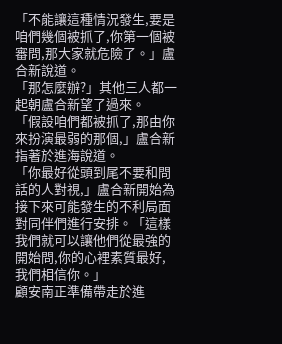「不能讓這種情況發生,要是咱們幾個被抓了,你第一個被審問,那大家就危險了。」盧合新說道。
「那怎麼辦?」其他三人都一起朝盧合新望了過來。
「假設咱們都被抓了,那由你來扮演最弱的那個,」盧合新指著於進海說道。
「你最好從頭到尾不要和問話的人對視,」盧合新開始為接下來可能發生的不利局面對同伴們進行安排。「這樣我們就可以讓他們從最強的開始問,你的心裡素質最好,我們相信你。」
顧安南正準備帶走於進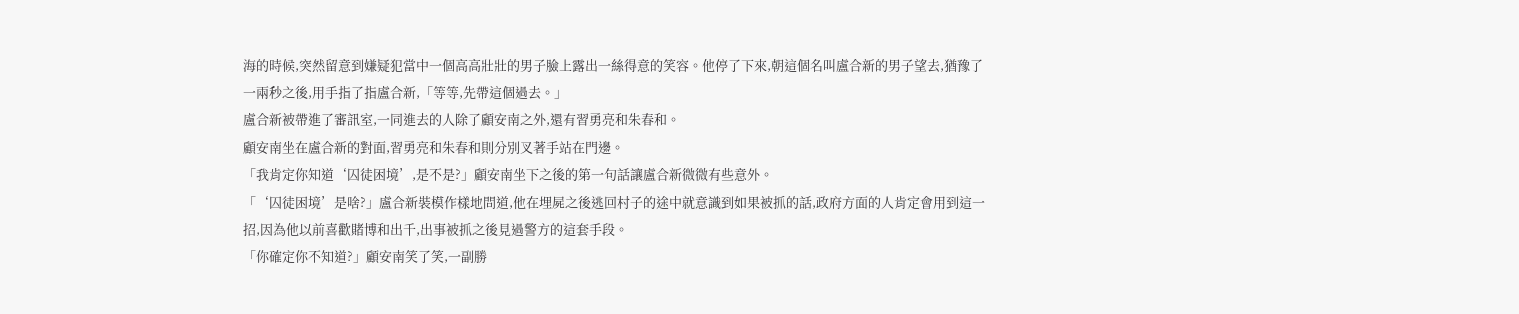海的時候,突然留意到嫌疑犯當中一個高高壯壯的男子臉上露出一絲得意的笑容。他停了下來,朝這個名叫盧合新的男子望去,猶豫了一兩秒之後,用手指了指盧合新,「等等,先帶這個過去。」
盧合新被帶進了審訊室,一同進去的人除了顧安南之外,還有習勇亮和朱春和。
顧安南坐在盧合新的對面,習勇亮和朱春和則分別叉著手站在門邊。
「我肯定你知道‘囚徒困境’,是不是?」顧安南坐下之後的第一句話讓盧合新微微有些意外。
「‘囚徒困境’是啥?」盧合新裝模作樣地問道,他在埋屍之後逃回村子的途中就意識到如果被抓的話,政府方面的人肯定會用到這一招,因為他以前喜歡賭博和出千,出事被抓之後見過警方的這套手段。
「你確定你不知道?」顧安南笑了笑,一副勝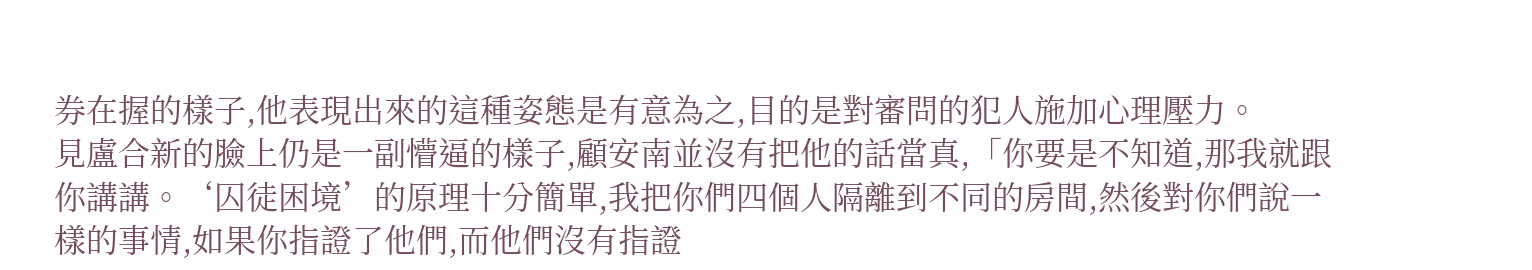券在握的樣子,他表現出來的這種姿態是有意為之,目的是對審問的犯人施加心理壓力。
見盧合新的臉上仍是一副懵逼的樣子,顧安南並沒有把他的話當真,「你要是不知道,那我就跟你講講。‘囚徒困境’的原理十分簡單,我把你們四個人隔離到不同的房間,然後對你們說一樣的事情,如果你指證了他們,而他們沒有指證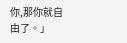你,那你就自由了。」